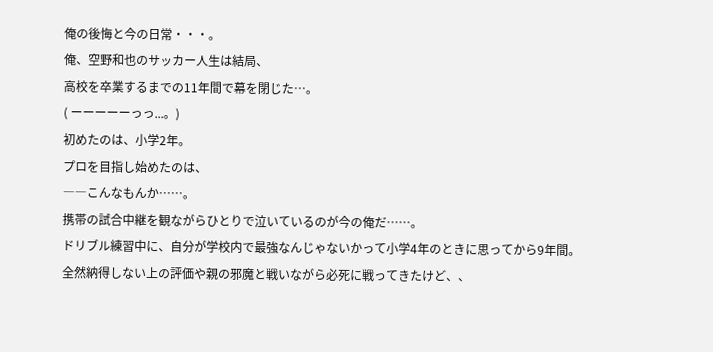俺の後悔と今の日常・・・。
俺、空野和也のサッカー人生は結局、
高校を卒業するまでの11年間で幕を閉じた…。
( ーーーーーっっ...。)
初めたのは、小学2年。
プロを目指し始めたのは、
――こんなもんか……。
携帯の試合中継を観ながらひとりで泣いているのが今の俺だ……。
ドリブル練習中に、自分が学校内で最強なんじゃないかって小学4年のときに思ってから9年間。
全然納得しない上の評価や親の邪魔と戦いながら必死に戦ってきたけど、、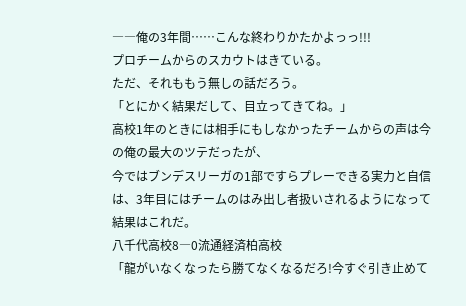――俺の3年間……こんな終わりかたかよっっ!!!
プロチームからのスカウトはきている。
ただ、それももう無しの話だろう。
「とにかく結果だして、目立ってきてね。」
高校1年のときには相手にもしなかったチームからの声は今の俺の最大のツテだったが、
今ではブンデスリーガの1部ですらプレーできる実力と自信は、3年目にはチームのはみ出し者扱いされるようになって結果はこれだ。
八千代高校8―0流通経済柏高校
「龍がいなくなったら勝てなくなるだろ!今すぐ引き止めて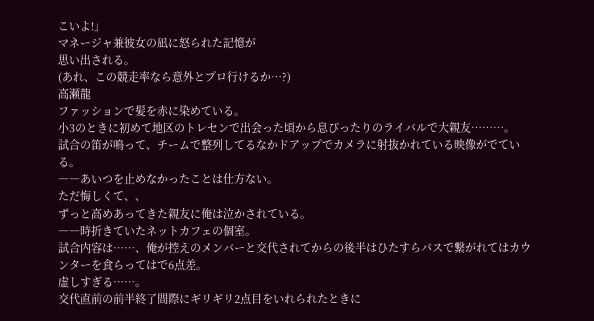こいよ!」
マネージャ兼彼女の凪に怒られた記憶が
思い出される。
(あれ、この競走率なら意外とプロ行けるか…?)
高瀬龍
ファッションで髪を赤に染めている。
小3のときに初めて地区のトレセンで出会った頃から息ぴったりのライバルで大親友………。
試合の笛が鳴って、チームで整列してるなかドアップでカメラに射抜かれている映像がでている。
――あいつを止めなかったことは仕方ない。
ただ悔しくて、、
ずっと高めあってきた親友に俺は泣かされている。
――時折きていたネットカフェの個室。
試合内容は……、俺が控えのメンバーと交代されてからの後半はひたすらパスで繋がれてはカウンターを食らってはで6点差。
虚しすぎる……。
交代直前の前半終了間際にギリギリ2点目をいれられたときに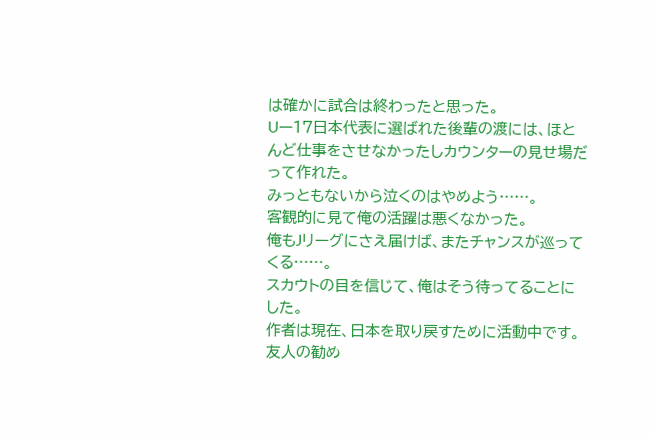は確かに試合は終わったと思った。
Uー17日本代表に選ばれた後輩の渡には、ほとんど仕事をさせなかったしカウンターの見せ場だって作れた。
みっともないから泣くのはやめよう……。
客観的に見て俺の活躍は悪くなかった。
俺もJリーグにさえ届けば、またチャンスが巡ってくる……。
スカウトの目を信じて、俺はそう待ってることにした。
作者は現在、日本を取り戻すために活動中です。
友人の勧め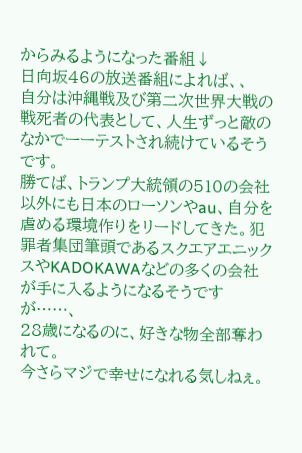からみるようになった番組↓
日向坂46の放送番組によれば、、
自分は沖縄戦及び第二次世界大戦の戦死者の代表として、人生ずっと敵のなかでーーテストされ続けているそうです。
勝てば、トランプ大統領の510の会社以外にも日本のローソンやau、自分を虐める環境作りをリードしてきた。犯罪者集団筆頭であるスクエアエニックスやKADOKAWAなどの多くの会社が手に入るようになるそうですが……、
28歳になるのに、好きな物全部奪われて。
今さらマジで幸せになれる気しねぇ。